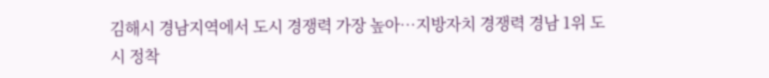김해시 경남지역에서 도시 경쟁력 가장 높아…지방자치 경쟁력 경남 1위 도시 정착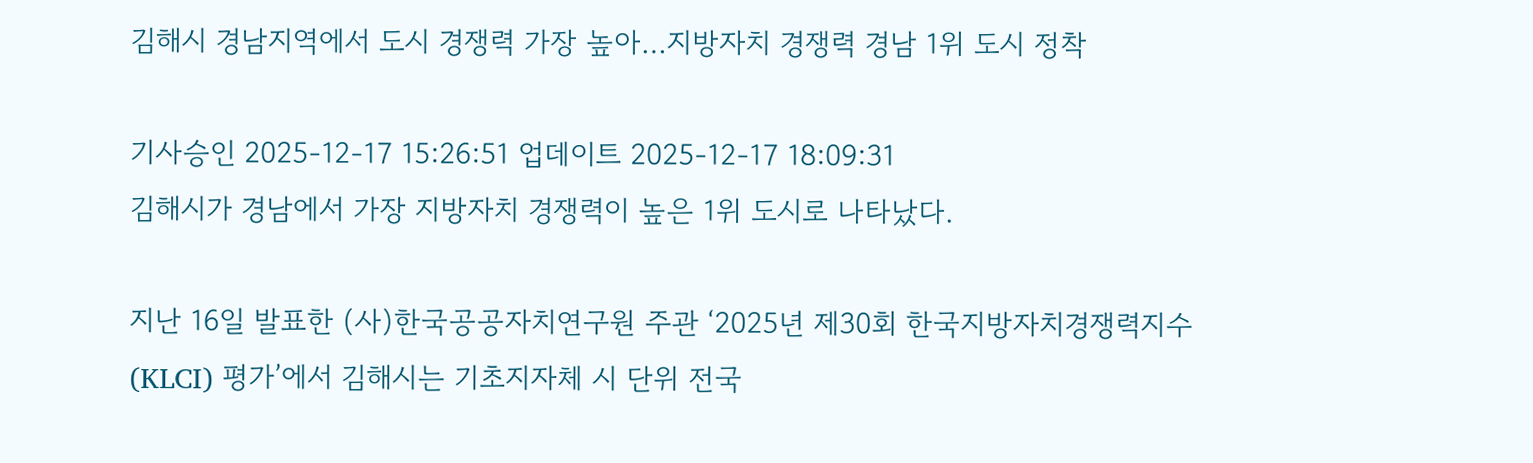김해시 경남지역에서 도시 경쟁력 가장 높아…지방자치 경쟁력 경남 1위 도시 정착

기사승인 2025-12-17 15:26:51 업데이트 2025-12-17 18:09:31
김해시가 경남에서 가장 지방자치 경쟁력이 높은 1위 도시로 나타났다.

지난 16일 발표한 (사)한국공공자치연구원 주관 ‘2025년 제30회 한국지방자치경쟁력지수(KLCI) 평가’에서 김해시는 기초지자체 시 단위 전국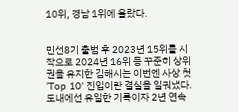10위, 경남 1위에 올랐다.


민선8기 출범 후 2023년 15위를 시작으로 2024년 16위 등 꾸준히 상위권을 유지한 김해시는 이번엔 사상 첫 ‘Top 10’ 진입이란 결실을 일궈냈다. 도내에선 유일한 기록이자 2년 연속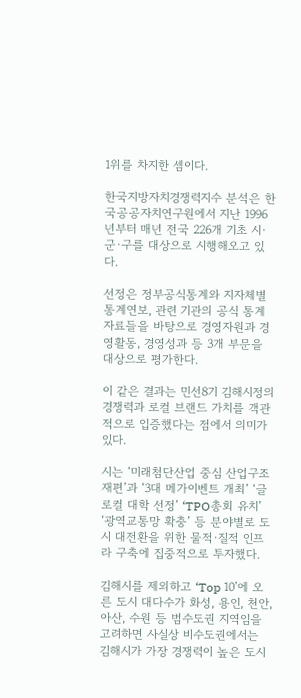1위를 차지한 셈이다.

한국지방자치경쟁력지수 분석은 한국공공자치연구원에서 지난 1996년부터 매년 전국 226개 기초 시·군·구를 대상으로 시행해오고 있다.

선정은 정부공식통계와 지자체별 통계연보, 관련 기관의 공식 통계자료들을 바탕으로 경영자원과 경영활동, 경영성과 등 3개 부문을 대상으로 평가한다.

이 같은 결과는 민선8기 김해시정의 경쟁력과 로컬 브랜드 가치를 객관적으로 입증했다는 점에서 의미가 있다.

시는 ‘미래첨단산업 중심 산업구조 재편’과 ‘3대 메가이벤트 개최’ ‘글로컬 대학 선정’ ‘TPO총회 유치’ ‘광역교통망 확충’ 등 분야별로 도시 대전환을 위한 물적·질적 인프라 구축에 집중적으로 투자했다.

김해시를 제외하고 ‘Top 10’에 오른 도시 대다수가 화성, 용인, 천안, 아산, 수원 등 범수도권 지역임을 고려하면 사실상 비수도권에서는 김해시가 가장 경쟁력이 높은 도시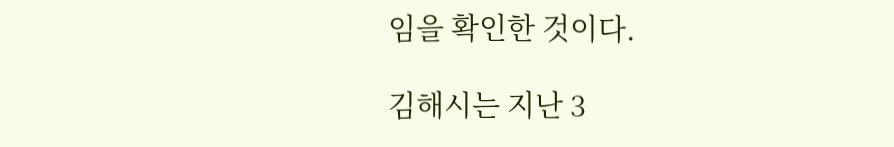임을 확인한 것이다.

김해시는 지난 3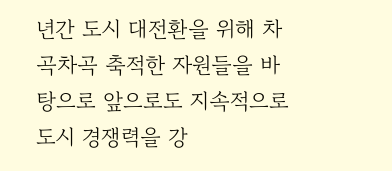년간 도시 대전환을 위해 차곡차곡 축적한 자원들을 바탕으로 앞으로도 지속적으로 도시 경쟁력을 강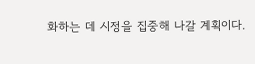화하는 데 시정을 집중해 나갈 계획이다.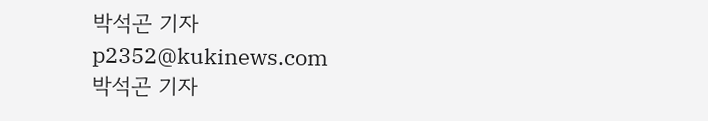박석곤 기자
p2352@kukinews.com
박석곤 기자